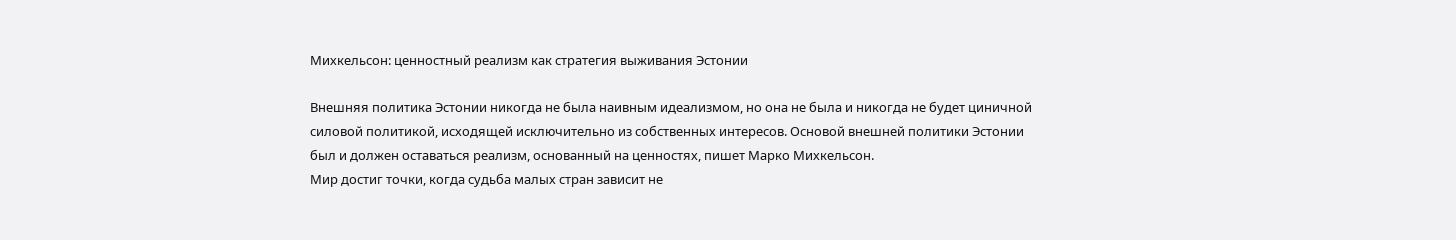Михкельсон: ценностный реализм как стратегия выживания Эстонии

Внешняя политика Эстонии никогда не была наивным идеализмом, но она не была и никогда не будет циничной силовой политикой, исходящей исключительно из собственных интересов. Основой внешней политики Эстонии был и должен оставаться реализм, основанный на ценностях, пишет Марко Михкельсон.
Мир достиг точки, когда судьба малых стран зависит не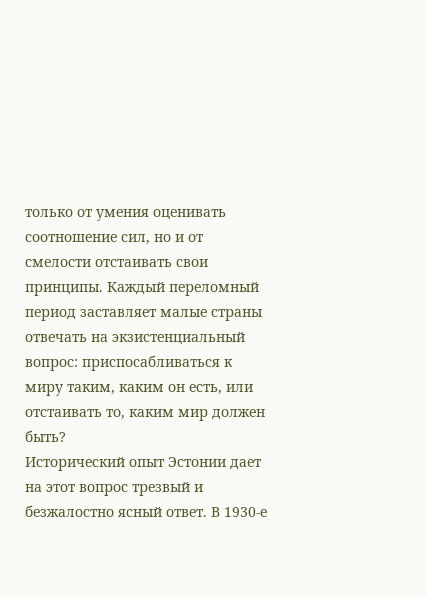только от умения оценивать соотношение сил, но и от смелости отстаивать свои принципы. Каждый переломный период заставляет малые страны отвечать на экзистенциальный вопрос: приспосабливаться к миру таким, каким он есть, или отстаивать то, каким мир должен быть?
Исторический опыт Эстонии дает на этот вопрос трезвый и безжалостно ясный ответ. В 1930-е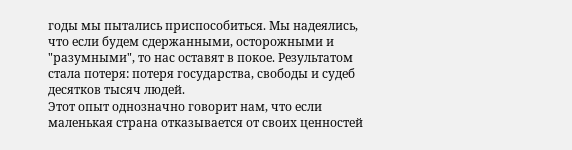годы мы пытались приспособиться. Мы надеялись, что если будем сдержанными, осторожными и "разумными", то нас оставят в покое. Результатом стала потеря: потеря государства, свободы и судеб десятков тысяч людей.
Этот опыт однозначно говорит нам, что если маленькая страна отказывается от своих ценностей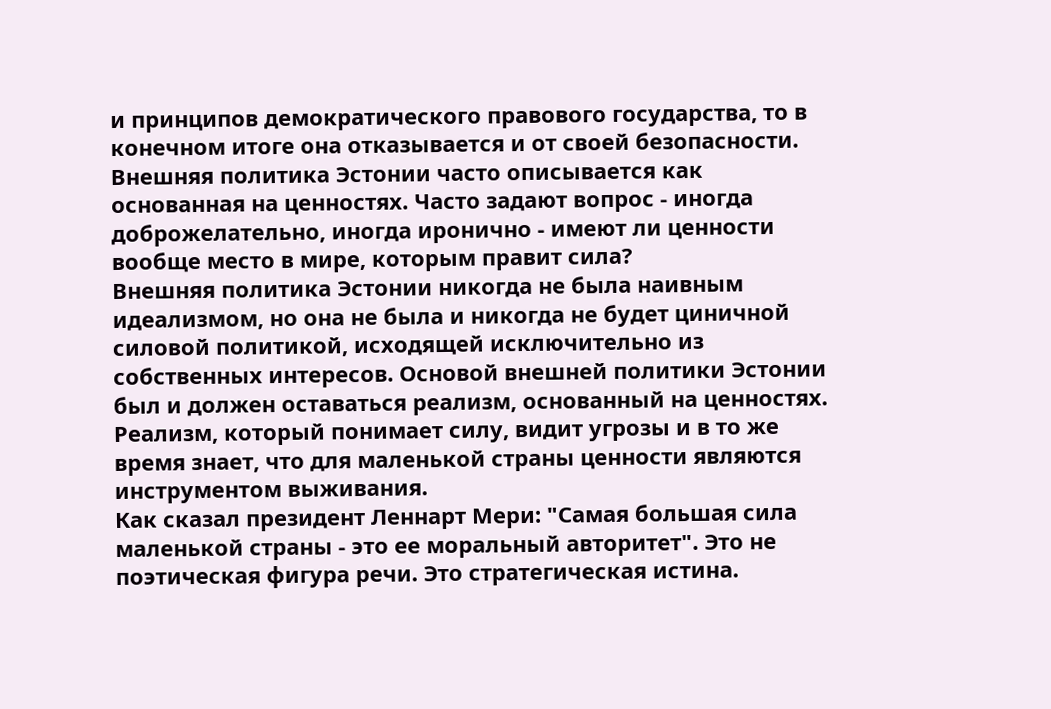и принципов демократического правового государства, то в конечном итоге она отказывается и от своей безопасности.
Внешняя политика Эстонии часто описывается как основанная на ценностях. Часто задают вопрос - иногда доброжелательно, иногда иронично - имеют ли ценности вообще место в мире, которым правит сила?
Внешняя политика Эстонии никогда не была наивным идеализмом, но она не была и никогда не будет циничной силовой политикой, исходящей исключительно из собственных интересов. Основой внешней политики Эстонии был и должен оставаться реализм, основанный на ценностях. Реализм, который понимает силу, видит угрозы и в то же время знает, что для маленькой страны ценности являются инструментом выживания.
Как сказал президент Леннарт Мери: "Самая большая сила маленькой страны - это ее моральный авторитет". Это не поэтическая фигура речи. Это стратегическая истина.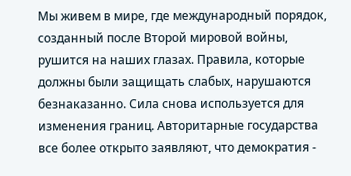Мы живем в мире, где международный порядок, созданный после Второй мировой войны, рушится на наших глазах. Правила, которые должны были защищать слабых, нарушаются безнаказанно. Сила снова используется для изменения границ. Авторитарные государства все более открыто заявляют, что демократия -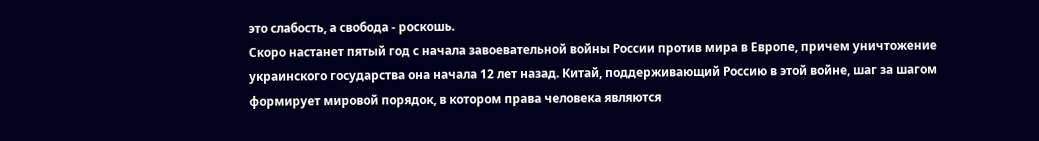это слабость, а свобода - роскошь.
Скоро настанет пятый год с начала завоевательной войны России против мира в Европе, причем уничтожение украинского государства она начала 12 лет назад. Китай, поддерживающий Россию в этой войне, шаг за шагом формирует мировой порядок, в котором права человека являются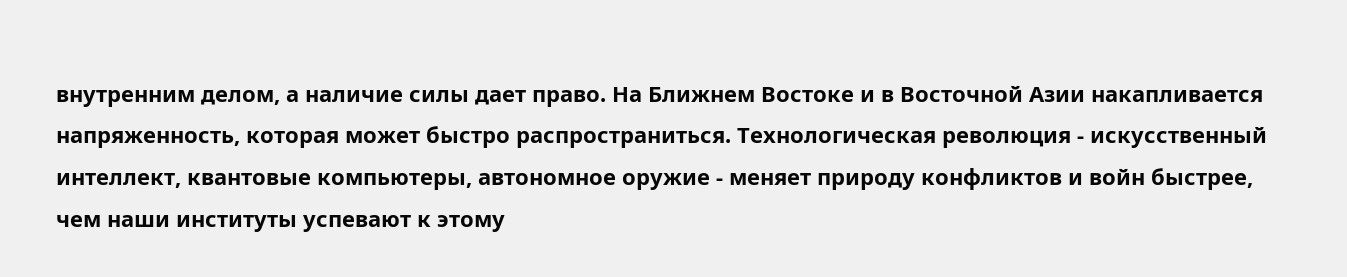внутренним делом, а наличие силы дает право. На Ближнем Востоке и в Восточной Азии накапливается напряженность, которая может быстро распространиться. Технологическая революция - искусственный интеллект, квантовые компьютеры, автономное оружие - меняет природу конфликтов и войн быстрее, чем наши институты успевают к этому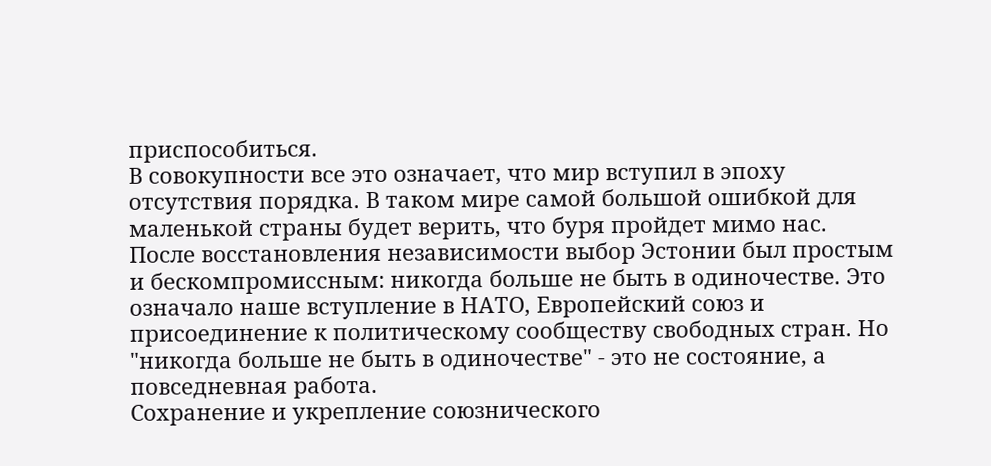приспособиться.
В совокупности все это означает, что мир вступил в эпоху отсутствия порядка. В таком мире самой большой ошибкой для маленькой страны будет верить, что буря пройдет мимо нас.
После восстановления независимости выбор Эстонии был простым и бескомпромиссным: никогда больше не быть в одиночестве. Это означало наше вступление в НАТО, Европейский союз и присоединение к политическому сообществу свободных стран. Но "никогда больше не быть в одиночестве" - это не состояние, а повседневная работа.
Сохранение и укрепление союзнического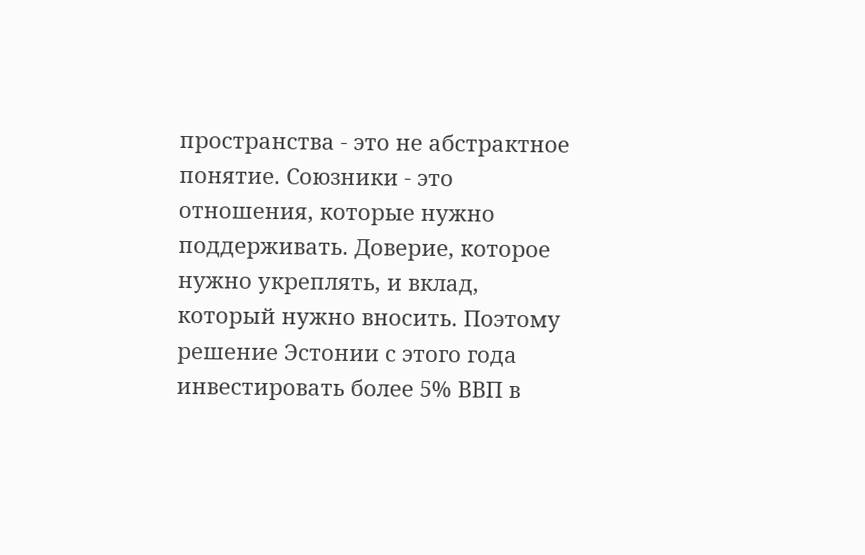пространства - это не абстрактное понятие. Союзники - это отношения, которые нужно поддерживать. Доверие, которое нужно укреплять, и вклад, который нужно вносить. Поэтому решение Эстонии с этого года инвестировать более 5% ВВП в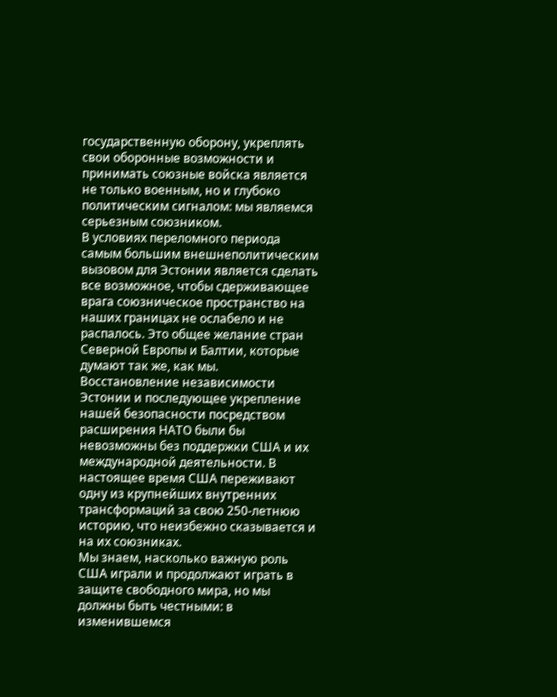государственную оборону, укреплять свои оборонные возможности и принимать союзные войска является не только военным, но и глубоко политическим сигналом: мы являемся серьезным союзником.
В условиях переломного периода самым большим внешнеполитическим вызовом для Эстонии является сделать все возможное, чтобы сдерживающее врага союзническое пространство на наших границах не ослабело и не распалось. Это общее желание стран Северной Европы и Балтии, которые думают так же, как мы.
Восстановление независимости Эстонии и последующее укрепление нашей безопасности посредством расширения НАТО были бы невозможны без поддержки США и их международной деятельности. В настоящее время США переживают одну из крупнейших внутренних трансформаций за свою 250-летнюю историю, что неизбежно сказывается и на их союзниках.
Мы знаем, насколько важную роль США играли и продолжают играть в защите свободного мира, но мы должны быть честными: в изменившемся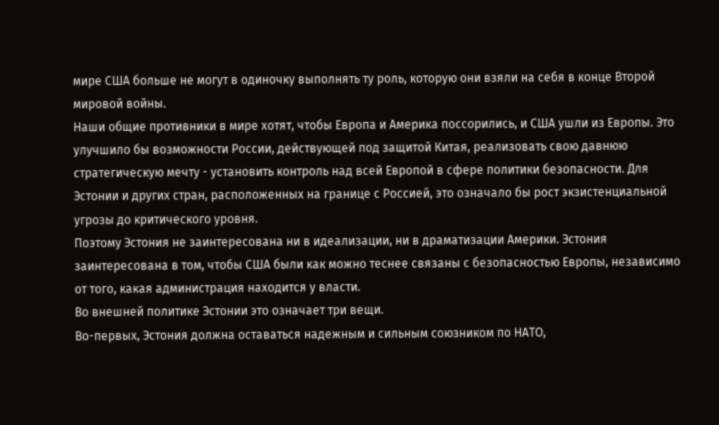мире США больше не могут в одиночку выполнять ту роль, которую они взяли на себя в конце Второй мировой войны.
Наши общие противники в мире хотят, чтобы Европа и Америка поссорились, и США ушли из Европы. Это улучшило бы возможности России, действующей под защитой Китая, реализовать свою давнюю стратегическую мечту - установить контроль над всей Европой в сфере политики безопасности. Для Эстонии и других стран, расположенных на границе с Россией, это означало бы рост экзистенциальной угрозы до критического уровня.
Поэтому Эстония не заинтересована ни в идеализации, ни в драматизации Америки. Эстония заинтересована в том, чтобы США были как можно теснее связаны с безопасностью Европы, независимо от того, какая администрация находится у власти.
Во внешней политике Эстонии это означает три вещи.
Во-первых, Эстония должна оставаться надежным и сильным союзником по НАТО,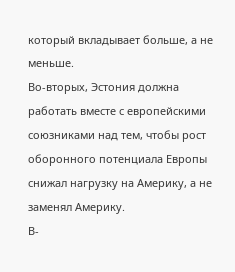который вкладывает больше, а не меньше.
Во-вторых, Эстония должна работать вместе с европейскими союзниками над тем, чтобы рост оборонного потенциала Европы снижал нагрузку на Америку, а не заменял Америку.
В-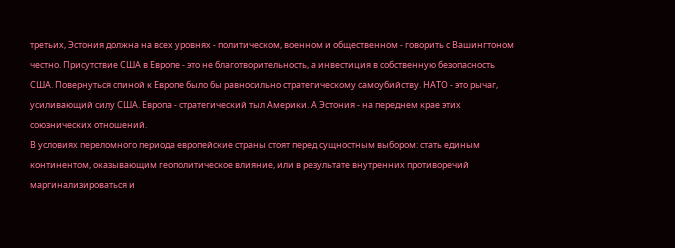третьих, Эстония должна на всех уровнях - политическом, военном и общественном - говорить с Вашингтоном честно. Присутствие США в Европе - это не благотворительность, а инвестиция в собственную безопасность США. Повернуться спиной к Европе было бы равносильно стратегическому самоубийству. НАТО - это рычаг, усиливающий силу США. Европа - стратегический тыл Америки. А Эстония - на переднем крае этих союзнических отношений.
В условиях переломного периода европейские страны стоят перед сущностным выбором: стать единым континентом, оказывающим геополитическое влияние, или в результате внутренних противоречий маргинализироваться и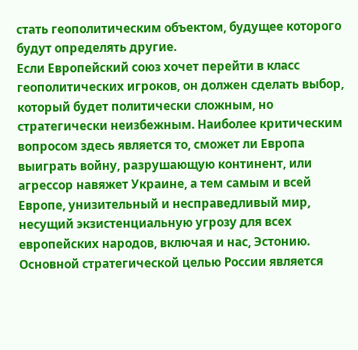стать геополитическим объектом, будущее которого будут определять другие.
Если Европейский союз хочет перейти в класс геополитических игроков, он должен сделать выбор, который будет политически сложным, но стратегически неизбежным. Наиболее критическим вопросом здесь является то, сможет ли Европа выиграть войну, разрушающую континент, или агрессор навяжет Украине, а тем самым и всей Европе, унизительный и несправедливый мир, несущий экзистенциальную угрозу для всех европейских народов, включая и нас, Эстонию.
Основной стратегической целью России является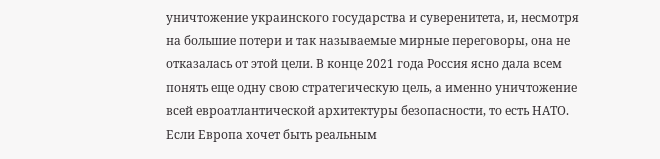уничтожение украинского государства и суверенитета, и, несмотря на большие потери и так называемые мирные переговоры, она не отказалась от этой цели. В конце 2021 года Россия ясно дала всем понять еще одну свою стратегическую цель, а именно уничтожение всей евроатлантической архитектуры безопасности, то есть НАТО.
Если Европа хочет быть реальным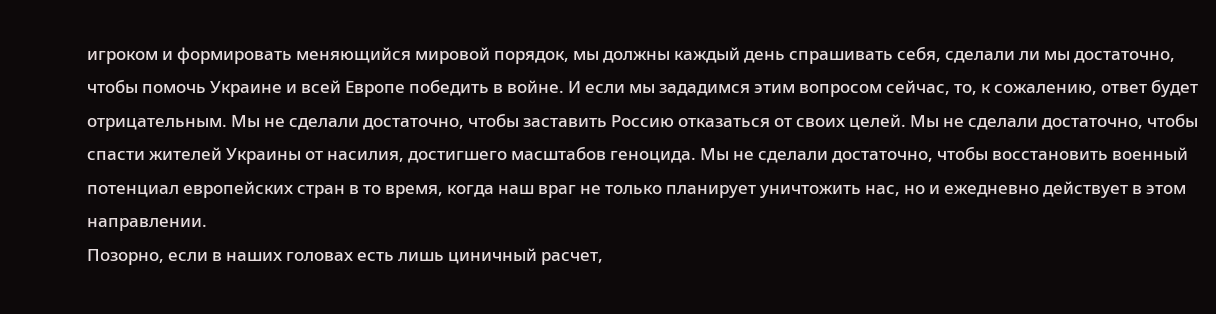игроком и формировать меняющийся мировой порядок, мы должны каждый день спрашивать себя, сделали ли мы достаточно, чтобы помочь Украине и всей Европе победить в войне. И если мы зададимся этим вопросом сейчас, то, к сожалению, ответ будет отрицательным. Мы не сделали достаточно, чтобы заставить Россию отказаться от своих целей. Мы не сделали достаточно, чтобы спасти жителей Украины от насилия, достигшего масштабов геноцида. Мы не сделали достаточно, чтобы восстановить военный потенциал европейских стран в то время, когда наш враг не только планирует уничтожить нас, но и ежедневно действует в этом направлении.
Позорно, если в наших головах есть лишь циничный расчет,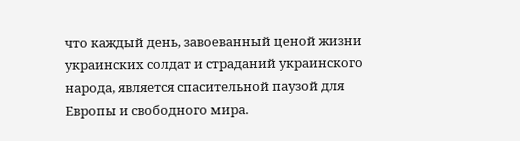что каждый день, завоеванный ценой жизни украинских солдат и страданий украинского народа, является спасительной паузой для Европы и свободного мира.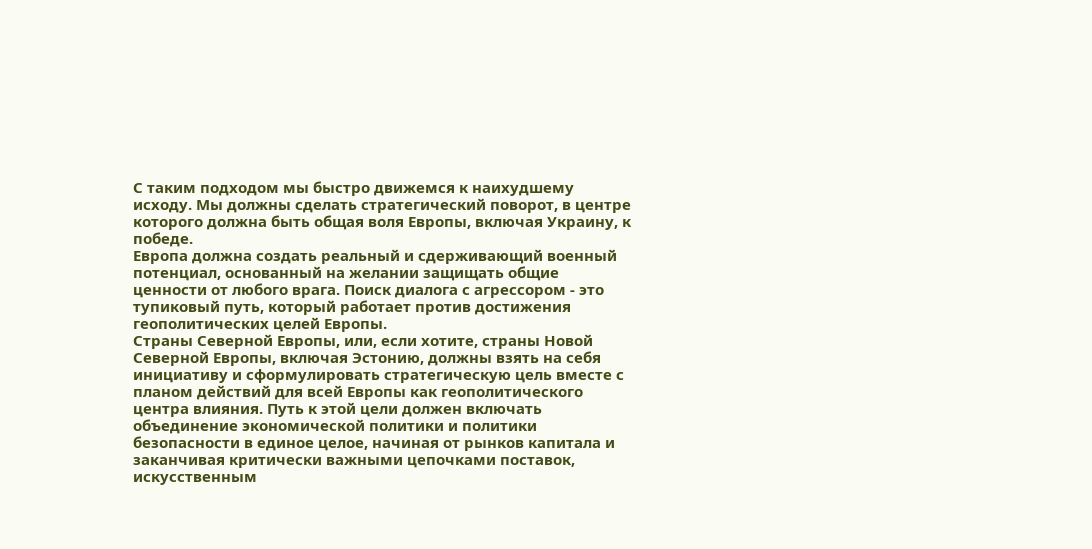С таким подходом мы быстро движемся к наихудшему исходу. Мы должны сделать стратегический поворот, в центре которого должна быть общая воля Европы, включая Украину, к победе.
Европа должна создать реальный и сдерживающий военный потенциал, основанный на желании защищать общие ценности от любого врага. Поиск диалога с агрессором - это тупиковый путь, который работает против достижения геополитических целей Европы.
Страны Северной Европы, или, если хотите, страны Новой Северной Европы, включая Эстонию, должны взять на себя инициативу и сформулировать стратегическую цель вместе с планом действий для всей Европы как геополитического центра влияния. Путь к этой цели должен включать объединение экономической политики и политики безопасности в единое целое, начиная от рынков капитала и заканчивая критически важными цепочками поставок, искусственным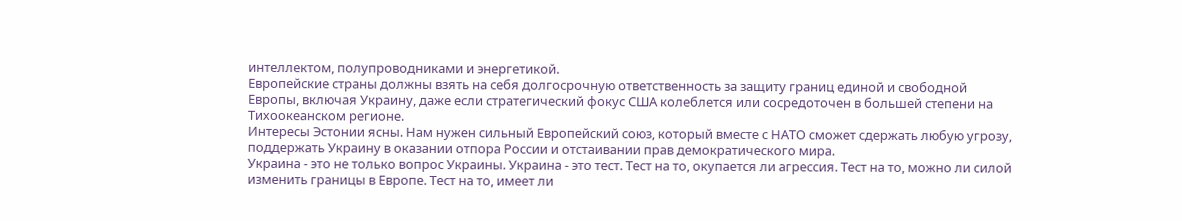интеллектом, полупроводниками и энергетикой.
Европейские страны должны взять на себя долгосрочную ответственность за защиту границ единой и свободной Европы, включая Украину, даже если стратегический фокус США колеблется или сосредоточен в большей степени на Тихоокеанском регионе.
Интересы Эстонии ясны. Нам нужен сильный Европейский союз, который вместе с НАТО сможет сдержать любую угрозу, поддержать Украину в оказании отпора России и отстаивании прав демократического мира.
Украина - это не только вопрос Украины. Украина - это тест. Тест на то, окупается ли агрессия. Тест на то, можно ли силой изменить границы в Европе. Тест на то, имеет ли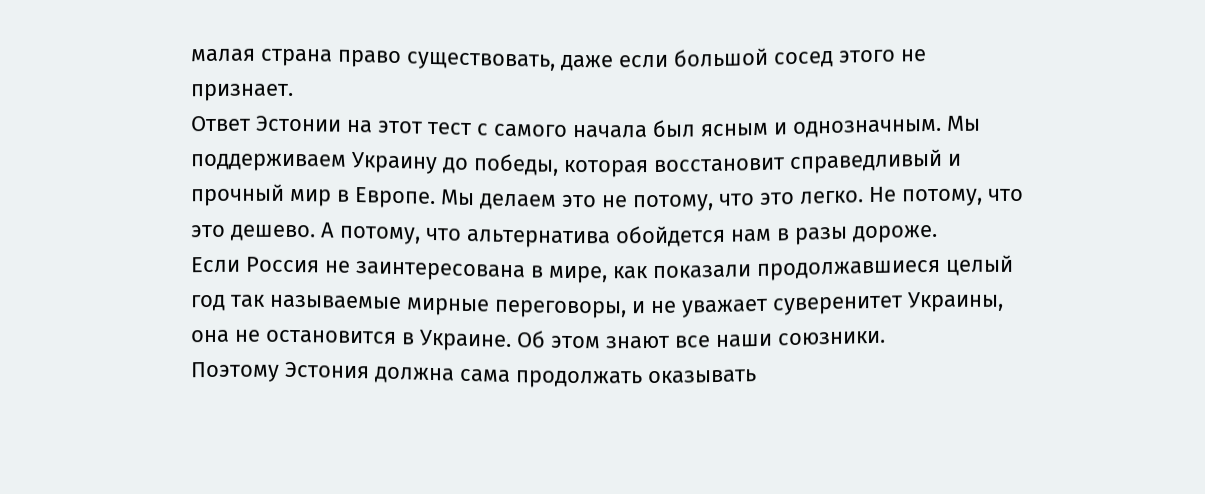малая страна право существовать, даже если большой сосед этого не признает.
Ответ Эстонии на этот тест с самого начала был ясным и однозначным. Мы поддерживаем Украину до победы, которая восстановит справедливый и прочный мир в Европе. Мы делаем это не потому, что это легко. Не потому, что это дешево. А потому, что альтернатива обойдется нам в разы дороже.
Если Россия не заинтересована в мире, как показали продолжавшиеся целый год так называемые мирные переговоры, и не уважает суверенитет Украины, она не остановится в Украине. Об этом знают все наши союзники.
Поэтому Эстония должна сама продолжать оказывать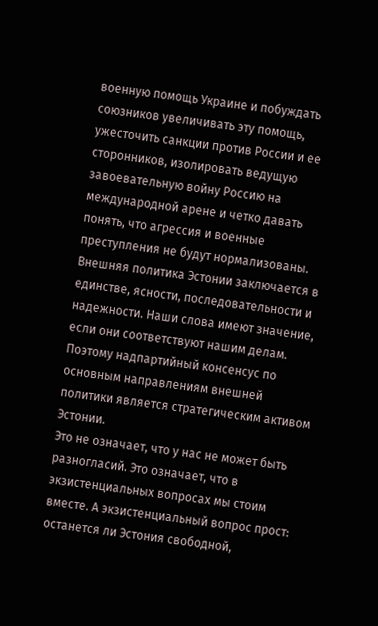военную помощь Украине и побуждать союзников увеличивать эту помощь, ужесточить санкции против России и ее сторонников, изолировать ведущую завоевательную войну Россию на международной арене и четко давать понять, что агрессия и военные преступления не будут нормализованы.
Внешняя политика Эстонии заключается в единстве, ясности, последовательности и надежности. Наши слова имеют значение, если они соответствуют нашим делам. Поэтому надпартийный консенсус по основным направлениям внешней политики является стратегическим активом Эстонии.
Это не означает, что у нас не может быть разногласий. Это означает, что в экзистенциальных вопросах мы стоим вместе. А экзистенциальный вопрос прост: останется ли Эстония свободной,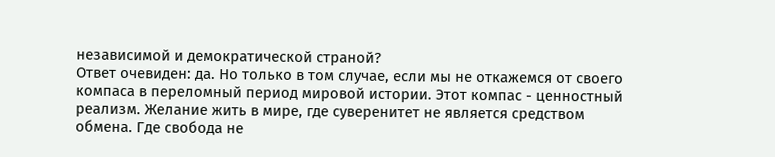независимой и демократической страной?
Ответ очевиден: да. Но только в том случае, если мы не откажемся от своего компаса в переломный период мировой истории. Этот компас - ценностный реализм. Желание жить в мире, где суверенитет не является средством обмена. Где свобода не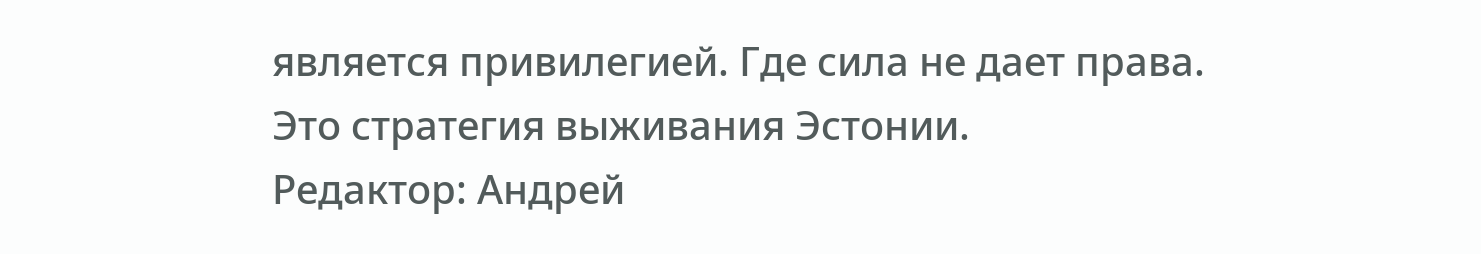является привилегией. Где сила не дает права. Это стратегия выживания Эстонии.
Редактор: Андрей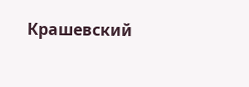Крашевский